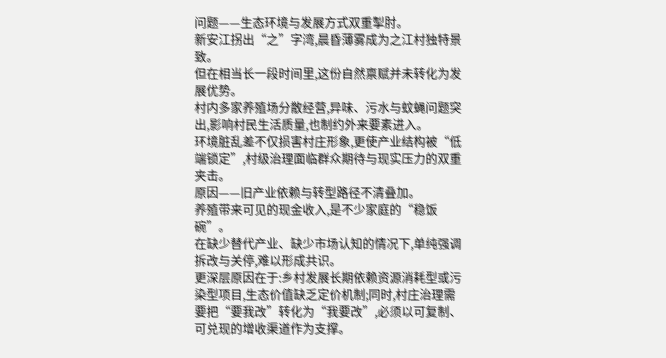问题——生态环境与发展方式双重掣肘。
新安江拐出“之”字湾,晨昏薄雾成为之江村独特景致。
但在相当长一段时间里,这份自然禀赋并未转化为发展优势。
村内多家养殖场分散经营,异味、污水与蚊蝇问题突出,影响村民生活质量,也制约外来要素进入。
环境脏乱差不仅损害村庄形象,更使产业结构被“低端锁定”,村级治理面临群众期待与现实压力的双重夹击。
原因——旧产业依赖与转型路径不清叠加。
养殖带来可见的现金收入,是不少家庭的“稳饭碗”。
在缺少替代产业、缺少市场认知的情况下,单纯强调拆改与关停,难以形成共识。
更深层原因在于:乡村发展长期依赖资源消耗型或污染型项目,生态价值缺乏定价机制;同时,村庄治理需要把“要我改”转化为“我要改”,必须以可复制、可兑现的增收渠道作为支撑。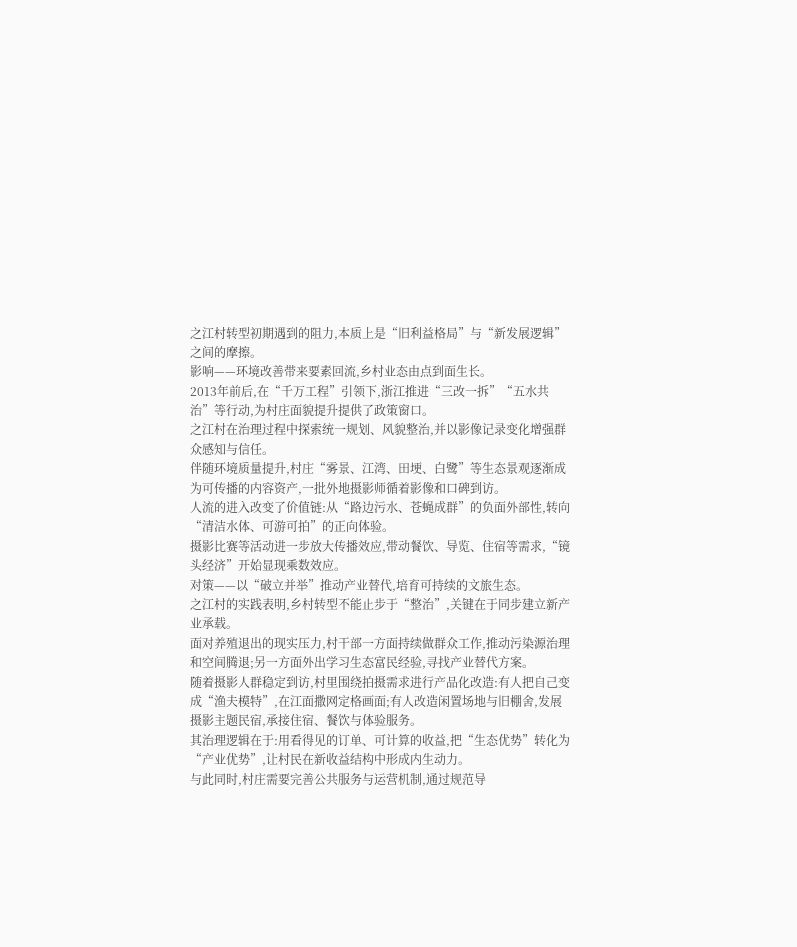之江村转型初期遇到的阻力,本质上是“旧利益格局”与“新发展逻辑”之间的摩擦。
影响——环境改善带来要素回流,乡村业态由点到面生长。
2013年前后,在“千万工程”引领下,浙江推进“三改一拆”“五水共治”等行动,为村庄面貌提升提供了政策窗口。
之江村在治理过程中探索统一规划、风貌整治,并以影像记录变化增强群众感知与信任。
伴随环境质量提升,村庄“雾景、江湾、田埂、白鹭”等生态景观逐渐成为可传播的内容资产,一批外地摄影师循着影像和口碑到访。
人流的进入改变了价值链:从“路边污水、苍蝇成群”的负面外部性,转向“清洁水体、可游可拍”的正向体验。
摄影比赛等活动进一步放大传播效应,带动餐饮、导览、住宿等需求,“镜头经济”开始显现乘数效应。
对策——以“破立并举”推动产业替代,培育可持续的文旅生态。
之江村的实践表明,乡村转型不能止步于“整治”,关键在于同步建立新产业承载。
面对养殖退出的现实压力,村干部一方面持续做群众工作,推动污染源治理和空间腾退;另一方面外出学习生态富民经验,寻找产业替代方案。
随着摄影人群稳定到访,村里围绕拍摄需求进行产品化改造:有人把自己变成“渔夫模特”,在江面撒网定格画面;有人改造闲置场地与旧棚舍,发展摄影主题民宿,承接住宿、餐饮与体验服务。
其治理逻辑在于:用看得见的订单、可计算的收益,把“生态优势”转化为“产业优势”,让村民在新收益结构中形成内生动力。
与此同时,村庄需要完善公共服务与运营机制,通过规范导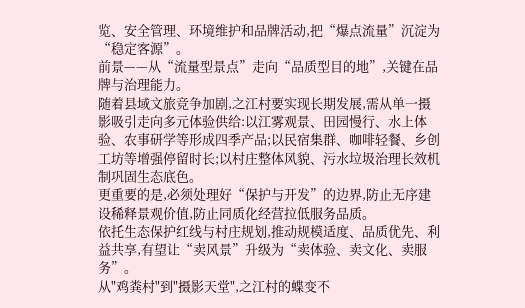览、安全管理、环境维护和品牌活动,把“爆点流量”沉淀为“稳定客源”。
前景——从“流量型景点”走向“品质型目的地”,关键在品牌与治理能力。
随着县域文旅竞争加剧,之江村要实现长期发展,需从单一摄影吸引走向多元体验供给:以江雾观景、田园慢行、水上体验、农事研学等形成四季产品;以民宿集群、咖啡轻餐、乡创工坊等增强停留时长;以村庄整体风貌、污水垃圾治理长效机制巩固生态底色。
更重要的是,必须处理好“保护与开发”的边界,防止无序建设稀释景观价值,防止同质化经营拉低服务品质。
依托生态保护红线与村庄规划,推动规模适度、品质优先、利益共享,有望让“卖风景”升级为“卖体验、卖文化、卖服务”。
从"鸡粪村"到"摄影天堂",之江村的蝶变不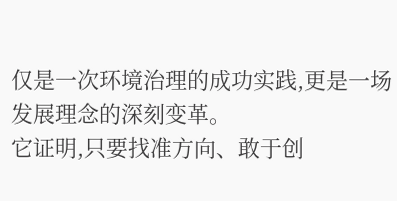仅是一次环境治理的成功实践,更是一场发展理念的深刻变革。
它证明,只要找准方向、敢于创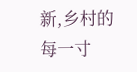新,乡村的每一寸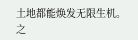土地都能焕发无限生机。
之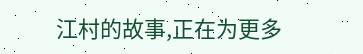江村的故事,正在为更多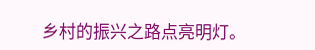乡村的振兴之路点亮明灯。